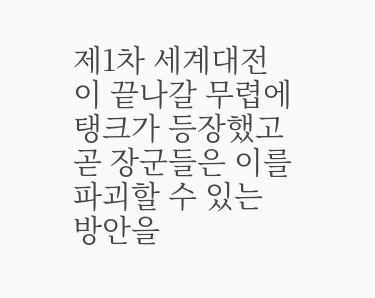제1차 세계대전이 끝나갈 무렵에 탱크가 등장했고 곧 장군들은 이를 파괴할 수 있는 방안을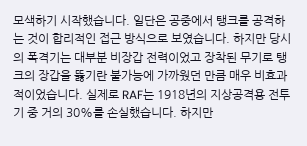모색하기 시작했습니다. 일단은 공중에서 탱크를 공격하는 것이 합리적인 접근 방식으로 보였습니다. 하지만 당시의 폭격기는 대부분 비장갑 전력이었고 장착된 무기로 탱크의 장갑을 뚫기란 불가능에 가까웠던 만큼 매우 비효과적이었습니다. 실제로 RAF는 1918년의 지상공격용 전투기 중 거의 30%를 손실했습니다. 하지만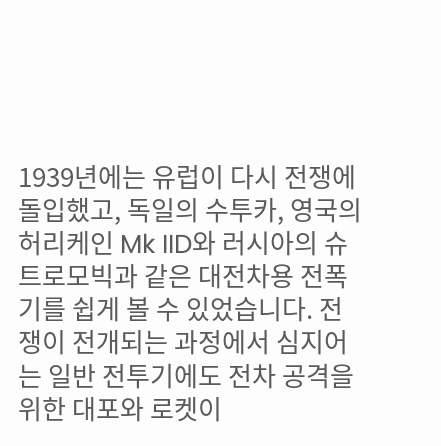1939년에는 유럽이 다시 전쟁에 돌입했고, 독일의 수투카, 영국의 허리케인 Mk IID와 러시아의 슈트로모빅과 같은 대전차용 전폭기를 쉽게 볼 수 있었습니다. 전쟁이 전개되는 과정에서 심지어는 일반 전투기에도 전차 공격을 위한 대포와 로켓이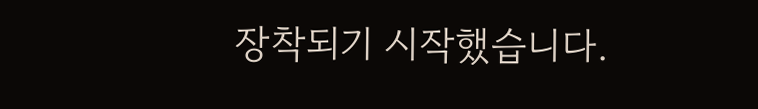장착되기 시작했습니다.